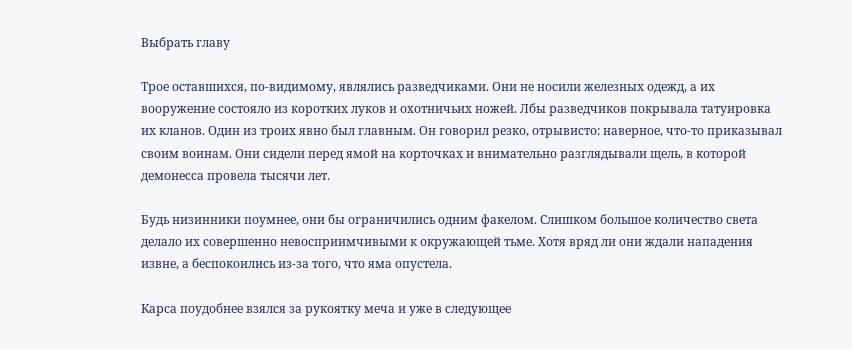Выбрать главу

Трое оставшихся, по-видимому, являлись разведчиками. Они не носили железных одежд, а их вооружение состояло из коротких луков и охотничьих ножей. Лбы разведчиков покрывала татуировка их кланов. Один из троих явно был главным. Он говорил резко, отрывисто: наверное, что-то приказывал своим воинам. Они сидели перед ямой на корточках и внимательно разглядывали щель, в которой демонесса провела тысячи лет.

Будь низинники поумнее, они бы ограничились одним факелом. Слишком большое количество света делало их совершенно невосприимчивыми к окружающей тьме. Хотя вряд ли они ждали нападения извне, а беспокоились из-за того, что яма опустела.

Карса поудобнее взялся за рукоятку меча и уже в следующее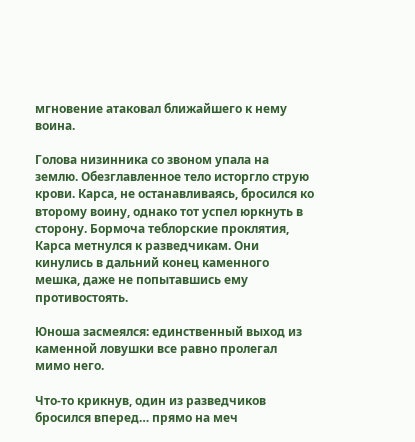мгновение атаковал ближайшего к нему воина.

Голова низинника со звоном упала на землю. Обезглавленное тело исторгло струю крови. Карса, не останавливаясь, бросился ко второму воину, однако тот успел юркнуть в сторону. Бормоча теблорские проклятия, Карса метнулся к разведчикам. Они кинулись в дальний конец каменного мешка, даже не попытавшись ему противостоять.

Юноша засмеялся: единственный выход из каменной ловушки все равно пролегал мимо него.

Что-то крикнув, один из разведчиков бросился вперед… прямо на меч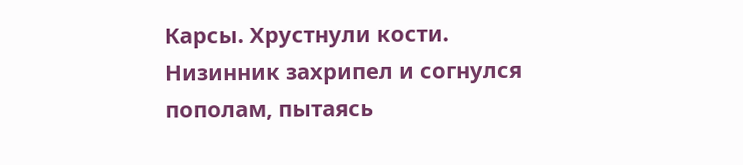Карсы. Хрустнули кости. Низинник захрипел и согнулся пополам, пытаясь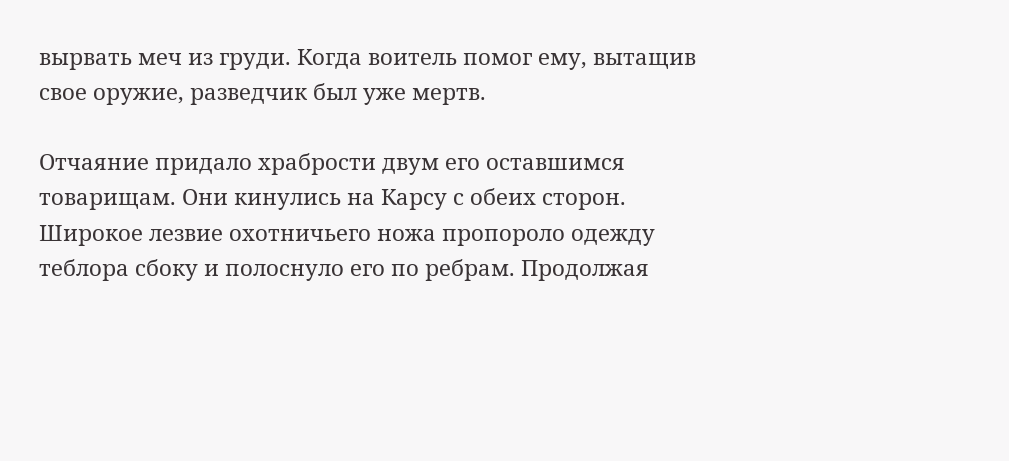вырвать меч из груди. Когда воитель помог ему, вытащив свое оружие, разведчик был уже мертв.

Отчаяние придало храбрости двум его оставшимся товарищам. Они кинулись на Карсу с обеих сторон. Широкое лезвие охотничьего ножа пропороло одежду теблора сбоку и полоснуло его по ребрам. Продолжая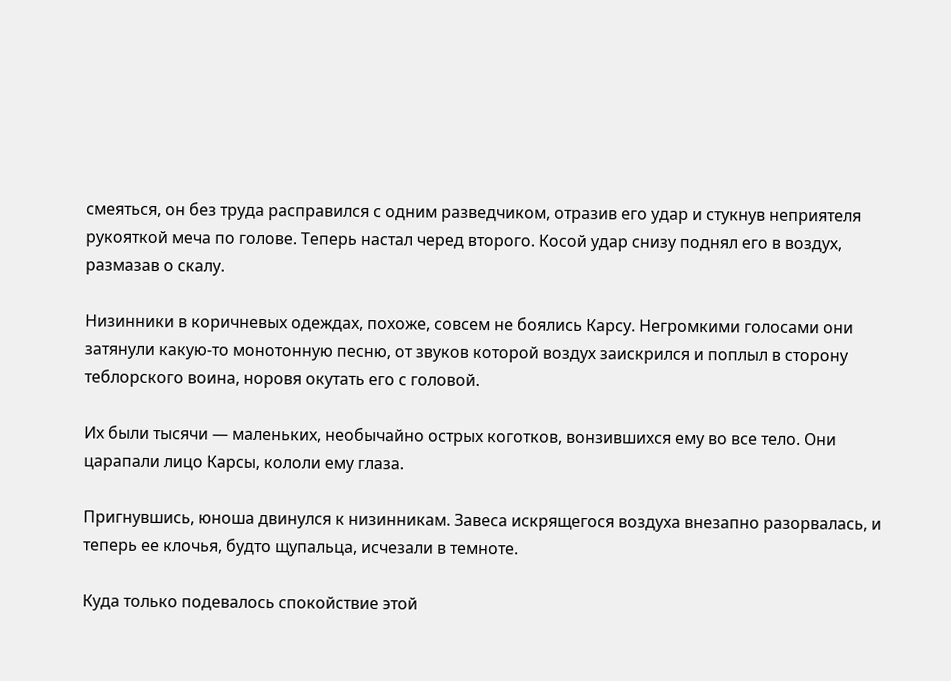смеяться, он без труда расправился с одним разведчиком, отразив его удар и стукнув неприятеля рукояткой меча по голове. Теперь настал черед второго. Косой удар снизу поднял его в воздух, размазав о скалу.

Низинники в коричневых одеждах, похоже, совсем не боялись Карсу. Негромкими голосами они затянули какую-то монотонную песню, от звуков которой воздух заискрился и поплыл в сторону теблорского воина, норовя окутать его с головой.

Их были тысячи — маленьких, необычайно острых коготков, вонзившихся ему во все тело. Они царапали лицо Карсы, кололи ему глаза.

Пригнувшись, юноша двинулся к низинникам. Завеса искрящегося воздуха внезапно разорвалась, и теперь ее клочья, будто щупальца, исчезали в темноте.

Куда только подевалось спокойствие этой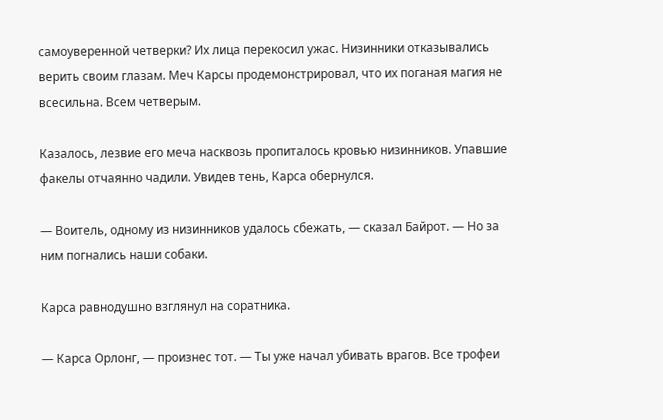самоуверенной четверки? Их лица перекосил ужас. Низинники отказывались верить своим глазам. Меч Карсы продемонстрировал, что их поганая магия не всесильна. Всем четверым.

Казалось, лезвие его меча насквозь пропиталось кровью низинников. Упавшие факелы отчаянно чадили. Увидев тень, Карса обернулся.

— Воитель, одному из низинников удалось сбежать, — сказал Байрот. — Но за ним погнались наши собаки.

Карса равнодушно взглянул на соратника.

— Карса Орлонг, — произнес тот. — Ты уже начал убивать врагов. Все трофеи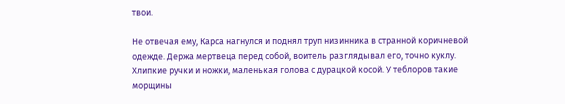твои.

Не отвечая ему, Карса нагнулся и поднял труп низинника в странной коричневой одежде. Держа мертвеца перед собой, воитель разглядывал его, точно куклу. Хлипкие ручки и ножки, маленькая голова с дурацкой косой. У теблоров такие морщины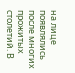на лице появлялись после многих прожитых столетий. В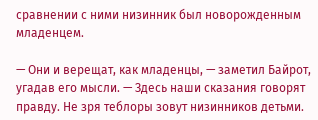сравнении с ними низинник был новорожденным младенцем.

— Они и верещат, как младенцы, — заметил Байрот, угадав его мысли. — Здесь наши сказания говорят правду. Не зря теблоры зовут низинников детьми.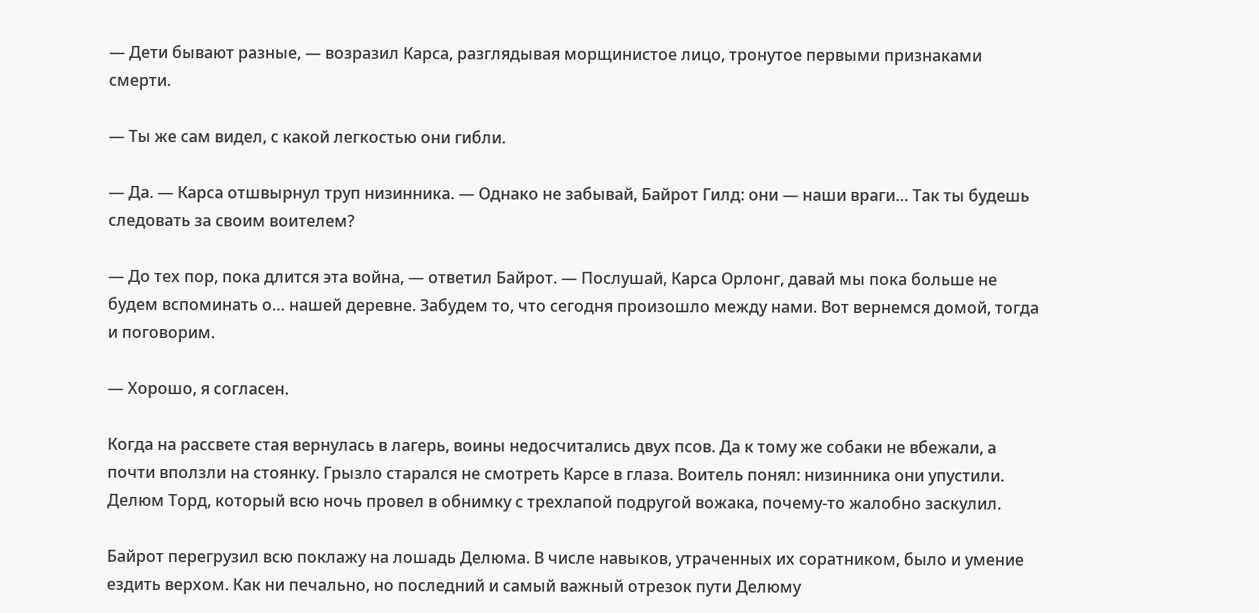— Дети бывают разные, — возразил Карса, разглядывая морщинистое лицо, тронутое первыми признаками смерти.

— Ты же сам видел, с какой легкостью они гибли.

— Да. — Карса отшвырнул труп низинника. — Однако не забывай, Байрот Гилд: они — наши враги… Так ты будешь следовать за своим воителем?

— До тех пор, пока длится эта война, — ответил Байрот. — Послушай, Карса Орлонг, давай мы пока больше не будем вспоминать о… нашей деревне. Забудем то, что сегодня произошло между нами. Вот вернемся домой, тогда и поговорим.

— Хорошо, я согласен.

Когда на рассвете стая вернулась в лагерь, воины недосчитались двух псов. Да к тому же собаки не вбежали, а почти вползли на стоянку. Грызло старался не смотреть Карсе в глаза. Воитель понял: низинника они упустили. Делюм Торд, который всю ночь провел в обнимку с трехлапой подругой вожака, почему-то жалобно заскулил.

Байрот перегрузил всю поклажу на лошадь Делюма. В числе навыков, утраченных их соратником, было и умение ездить верхом. Как ни печально, но последний и самый важный отрезок пути Делюму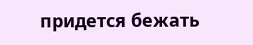придется бежать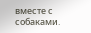вместе с собаками.